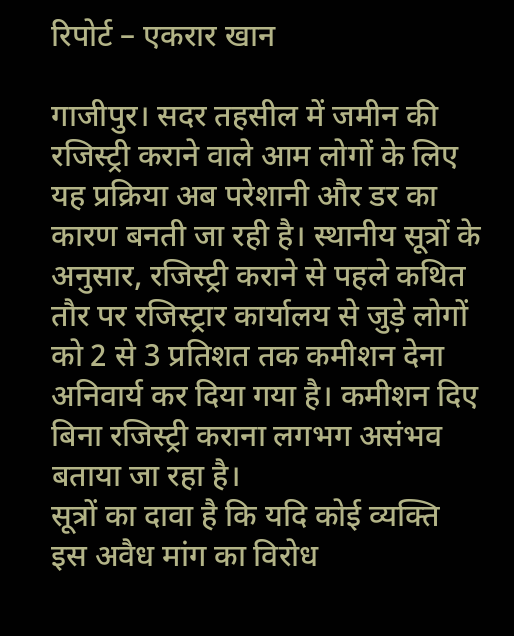रिपोर्ट – एकरार खान

गाजीपुर। सदर तहसील में जमीन की रजिस्ट्री कराने वाले आम लोगों के लिए यह प्रक्रिया अब परेशानी और डर का कारण बनती जा रही है। स्थानीय सूत्रों के अनुसार, रजिस्ट्री कराने से पहले कथित तौर पर रजिस्ट्रार कार्यालय से जुड़े लोगों को 2 से 3 प्रतिशत तक कमीशन देना अनिवार्य कर दिया गया है। कमीशन दिए बिना रजिस्ट्री कराना लगभग असंभव बताया जा रहा है।
सूत्रों का दावा है कि यदि कोई व्यक्ति इस अवैध मांग का विरोध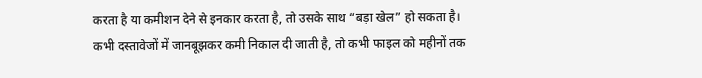करता है या कमीशन देने से इनकार करता है, तो उसके साथ “बड़ा खेल” हो सकता है। कभी दस्तावेजों में जानबूझकर कमी निकाल दी जाती है, तो कभी फाइल को महीनों तक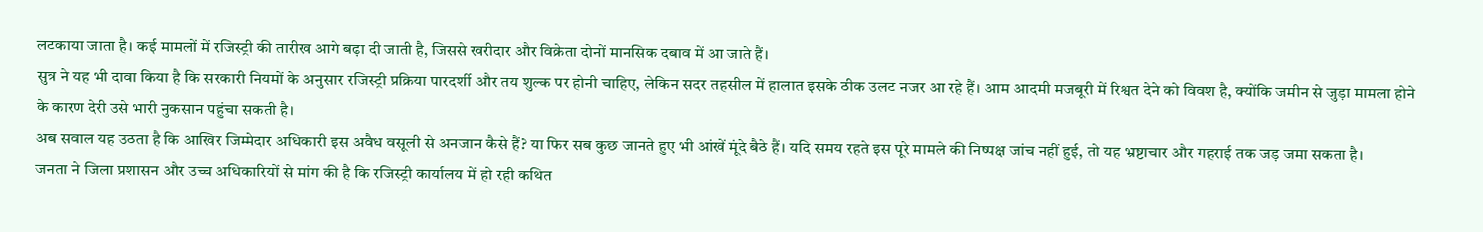लटकाया जाता है। कई मामलों में रजिस्ट्री की तारीख आगे बढ़ा दी जाती है, जिससे खरीदार और विक्रेता दोनों मानसिक दबाव में आ जाते हैं।
सुत्र ने यह भी दावा किया है कि सरकारी नियमों के अनुसार रजिस्ट्री प्रक्रिया पारदर्शी और तय शुल्क पर होनी चाहिए, लेकिन सदर तहसील में हालात इसके ठीक उलट नजर आ रहे हैं। आम आदमी मजबूरी में रिश्वत देने को विवश है, क्योंकि जमीन से जुड़ा मामला होने के कारण देरी उसे भारी नुकसान पहुंचा सकती है।
अब सवाल यह उठता है कि आखिर जिम्मेदार अधिकारी इस अवैध वसूली से अनजान कैसे हैं? या फिर सब कुछ जानते हुए भी आंखें मूंदे बैठे हैं। यदि समय रहते इस पूरे मामले की निष्पक्ष जांच नहीं हुई, तो यह भ्रष्टाचार और गहराई तक जड़ जमा सकता है।
जनता ने जिला प्रशासन और उच्च अधिकारियों से मांग की है कि रजिस्ट्री कार्यालय में हो रही कथित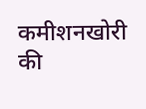कमीशनखोरी की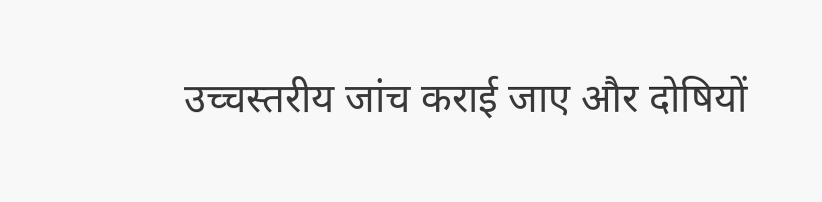उच्चस्तरीय जांच कराई जाए और दोषियों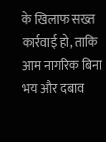के खिलाफ सख्त कार्रवाई हो, ताकि आम नागरिक बिना भय और दबाव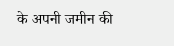के अपनी जमीन की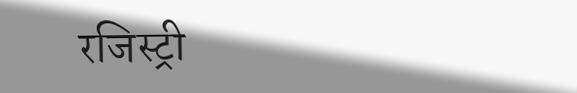रजिस्ट्री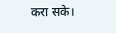करा सके।